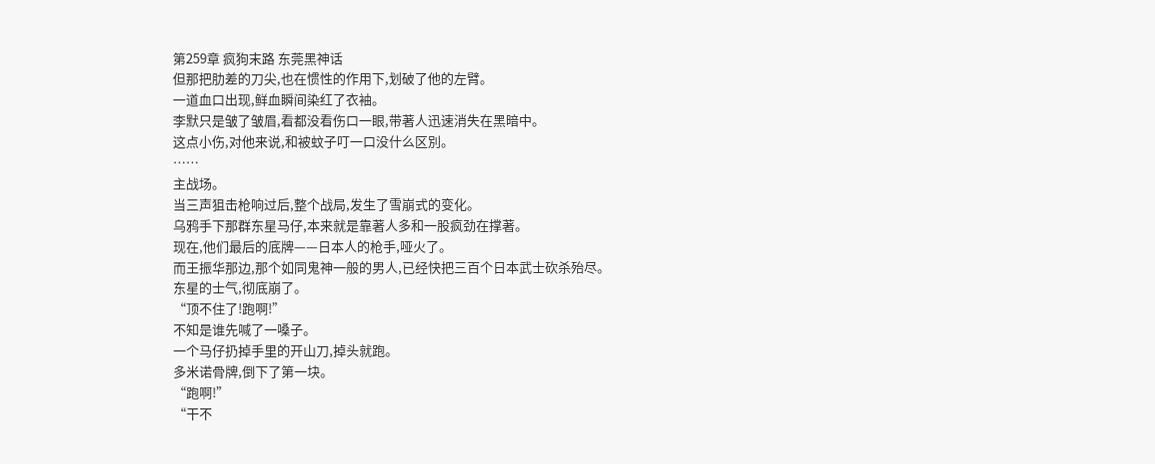第259章 疯狗末路 东莞黑神话
但那把肋差的刀尖,也在惯性的作用下,划破了他的左臂。
一道血口出现,鲜血瞬间染红了衣袖。
李默只是皱了皱眉,看都没看伤口一眼,带著人迅速消失在黑暗中。
这点小伤,对他来说,和被蚊子叮一口没什么区別。
……
主战场。
当三声狙击枪响过后,整个战局,发生了雪崩式的变化。
乌鸦手下那群东星马仔,本来就是靠著人多和一股疯劲在撑著。
现在,他们最后的底牌——日本人的枪手,哑火了。
而王振华那边,那个如同鬼神一般的男人,已经快把三百个日本武士砍杀殆尽。
东星的士气,彻底崩了。
“顶不住了!跑啊!”
不知是谁先喊了一嗓子。
一个马仔扔掉手里的开山刀,掉头就跑。
多米诺骨牌,倒下了第一块。
“跑啊!”
“干不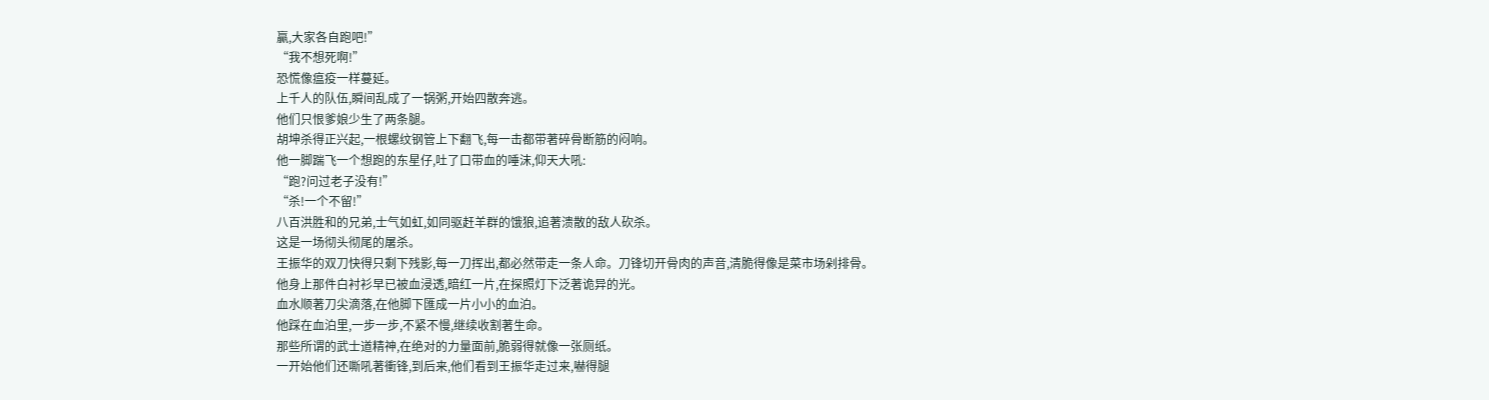贏,大家各自跑吧!”
“我不想死啊!”
恐慌像瘟疫一样蔓延。
上千人的队伍,瞬间乱成了一锅粥,开始四散奔逃。
他们只恨爹娘少生了两条腿。
胡坤杀得正兴起,一根螺纹钢管上下翻飞,每一击都带著碎骨断筋的闷响。
他一脚踹飞一个想跑的东星仔,吐了口带血的唾沫,仰天大吼:
“跑?问过老子没有!”
“杀!一个不留!”
八百洪胜和的兄弟,士气如虹,如同驱赶羊群的饿狼,追著溃散的敌人砍杀。
这是一场彻头彻尾的屠杀。
王振华的双刀快得只剩下残影,每一刀挥出,都必然带走一条人命。刀锋切开骨肉的声音,清脆得像是菜市场剁排骨。
他身上那件白衬衫早已被血浸透,暗红一片,在探照灯下泛著诡异的光。
血水顺著刀尖滴落,在他脚下匯成一片小小的血泊。
他踩在血泊里,一步一步,不紧不慢,继续收割著生命。
那些所谓的武士道精神,在绝对的力量面前,脆弱得就像一张厕纸。
一开始他们还嘶吼著衝锋,到后来,他们看到王振华走过来,嚇得腿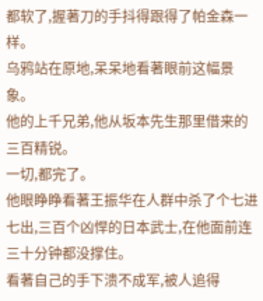都软了,握著刀的手抖得跟得了帕金森一样。
乌鸦站在原地,呆呆地看著眼前这幅景象。
他的上千兄弟,他从坂本先生那里借来的三百精锐。
一切,都完了。
他眼睁睁看著王振华在人群中杀了个七进七出,三百个凶悍的日本武士,在他面前连三十分钟都没撑住。
看著自己的手下溃不成军,被人追得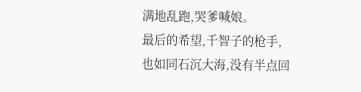满地乱跑,哭爹喊娘。
最后的希望,千智子的枪手,也如同石沉大海,没有半点回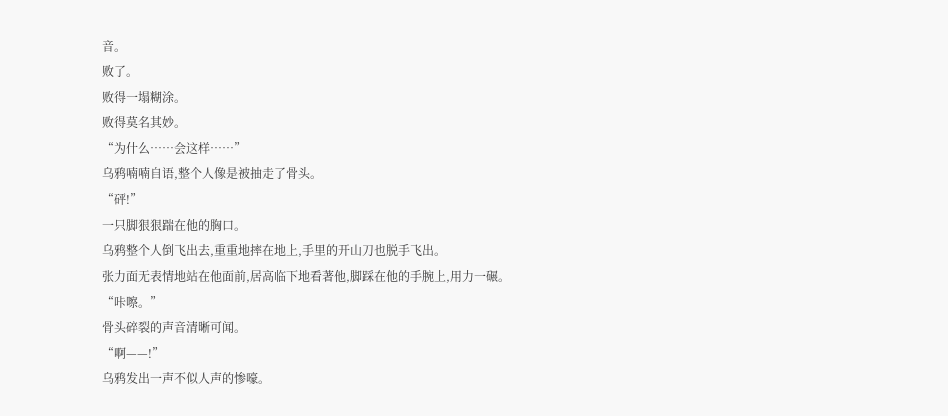音。
败了。
败得一塌糊涂。
败得莫名其妙。
“为什么……会这样……”
乌鸦喃喃自语,整个人像是被抽走了骨头。
“砰!”
一只脚狠狠踹在他的胸口。
乌鸦整个人倒飞出去,重重地摔在地上,手里的开山刀也脱手飞出。
张力面无表情地站在他面前,居高临下地看著他,脚踩在他的手腕上,用力一碾。
“咔嚓。”
骨头碎裂的声音清晰可闻。
“啊——!”
乌鸦发出一声不似人声的惨嚎。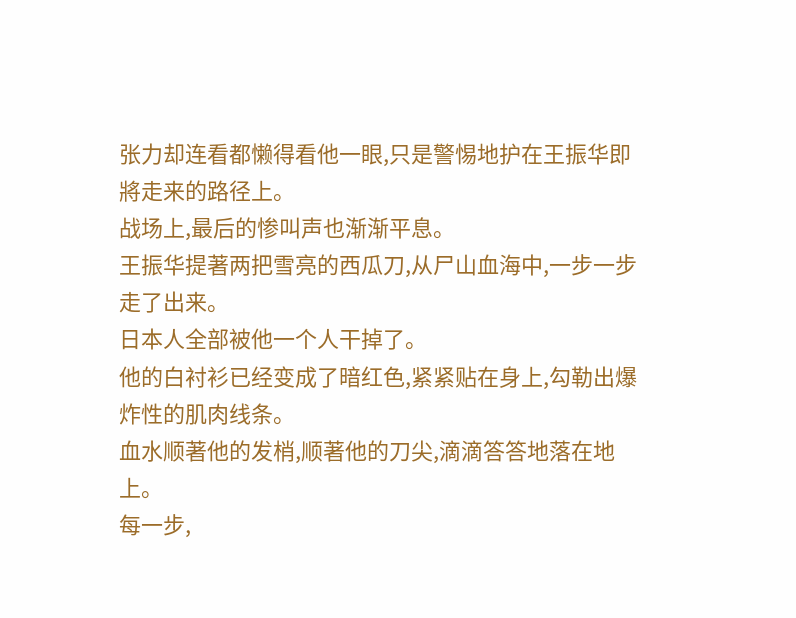张力却连看都懒得看他一眼,只是警惕地护在王振华即將走来的路径上。
战场上,最后的惨叫声也渐渐平息。
王振华提著两把雪亮的西瓜刀,从尸山血海中,一步一步走了出来。
日本人全部被他一个人干掉了。
他的白衬衫已经变成了暗红色,紧紧贴在身上,勾勒出爆炸性的肌肉线条。
血水顺著他的发梢,顺著他的刀尖,滴滴答答地落在地上。
每一步,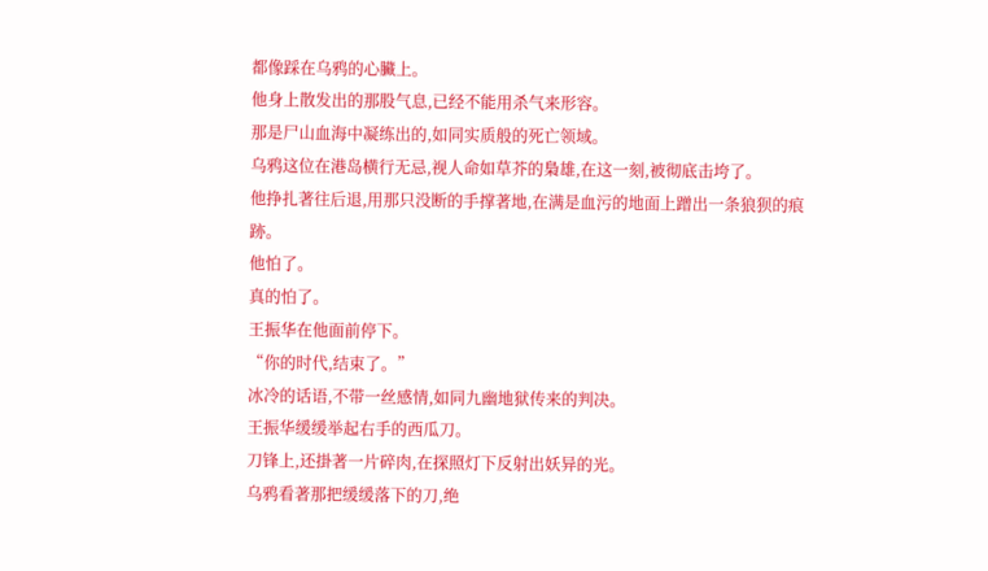都像踩在乌鸦的心臟上。
他身上散发出的那股气息,已经不能用杀气来形容。
那是尸山血海中凝练出的,如同实质般的死亡领域。
乌鸦这位在港岛横行无忌,视人命如草芥的梟雄,在这一刻,被彻底击垮了。
他挣扎著往后退,用那只没断的手撑著地,在满是血污的地面上蹭出一条狼狈的痕跡。
他怕了。
真的怕了。
王振华在他面前停下。
“你的时代,结束了。”
冰冷的话语,不带一丝感情,如同九幽地狱传来的判决。
王振华缓缓举起右手的西瓜刀。
刀锋上,还掛著一片碎肉,在探照灯下反射出妖异的光。
乌鸦看著那把缓缓落下的刀,绝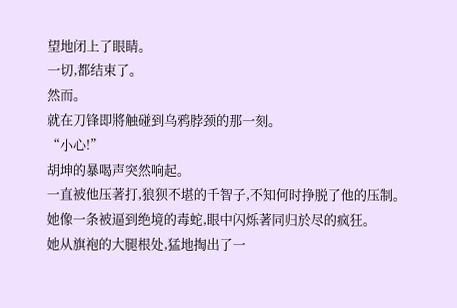望地闭上了眼睛。
一切,都结束了。
然而。
就在刀锋即將触碰到乌鸦脖颈的那一刻。
“小心!”
胡坤的暴喝声突然响起。
一直被他压著打,狼狈不堪的千智子,不知何时挣脱了他的压制。
她像一条被逼到绝境的毒蛇,眼中闪烁著同归於尽的疯狂。
她从旗袍的大腿根处,猛地掏出了一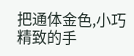把通体金色,小巧精致的手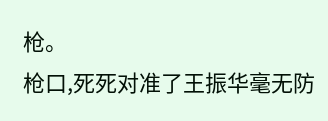枪。
枪口,死死对准了王振华毫无防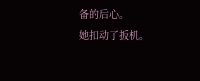备的后心。
她扣动了扳机。